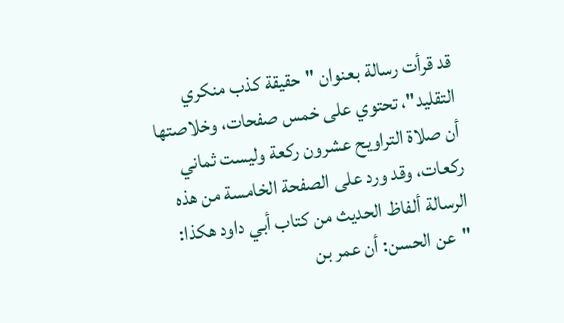قد قرأت رسالة بعنوان "حقيقة كذب منكري التقليد"، تحتوي على خمس صفحات، وخلاصتها أن صلاة التراويح عشرون ركعة وليست ثماني ركعات، وقد ورد على الصفحة الخامسة من هذه الرسالة ألفاظ الحديث من كتاب أبي داود هكذا: "عن الحسن: أن عمر بن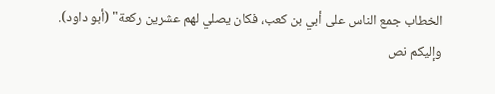الخطاب جمع الناس على أبي بن كعب، فكان يصلي لهم عشرين ركعة" (أبو داود).
وإليكم نص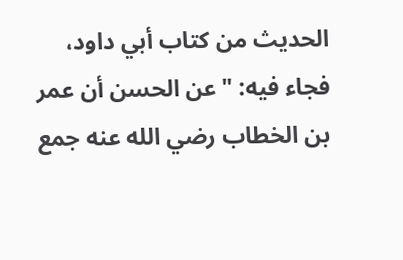الحديث من كتاب أبي داود، فجاء فيه: "عن الحسن أن عمر بن الخطاب رضي الله عنه جمع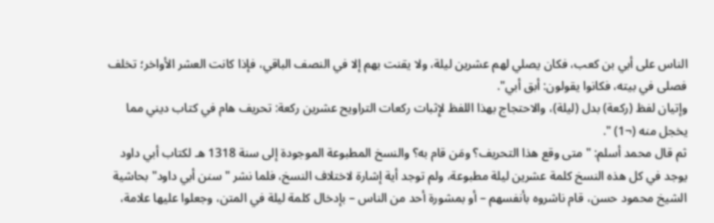الناس على أبي بن كعب، فكان يصلي لهم عشرين ليلة، ولا يقنت بهم إلا في النصف الباقي، فإذا كانت العشر الأواخر؛ تخلف فصلى في بيته، فكانوا يقولون: أبق أبي".
وإتيان لفظ (ركعة) بدل (ليلة)، والاحتجاج بهذا اللفظ لإِثبات ركعات التراويح عشرين ركعة: تحريف هام في كتاب ديني مما يخجل منه (¬1) ".
ثم قال محمد أسلم: "متى وقع هذا التحريف؟ ومَن قام به؟ والنسخ المطبوعة الموجودة إلى سنة 1318 هـ لكتاب أبي داود يوجد في كل هذه النسخ كلمة عشرين ليلة مطبوعة، ولم توجد أية إشارة لاختلاف النسخ، فلما نشر "سنن أبي داود" بحاشية الشيخ محمود حسن، قام ناشروه بأنفسهم – أو بمشورة أحد من الناس – بإدخال كلمة ليلة في المتن، وجعلوا عليها علامة،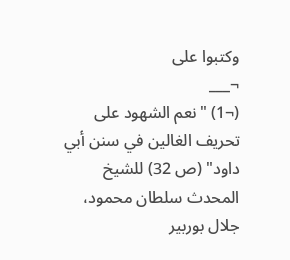وكتبوا على
¬___
(¬1) "نعم الشهود على تحريف الغالين في سنن أبي داود" (ص 32) للشيخ المحدث سلطان محمود، جلال بوربير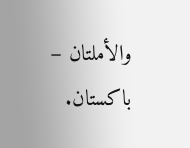والأملتان – باكستان.